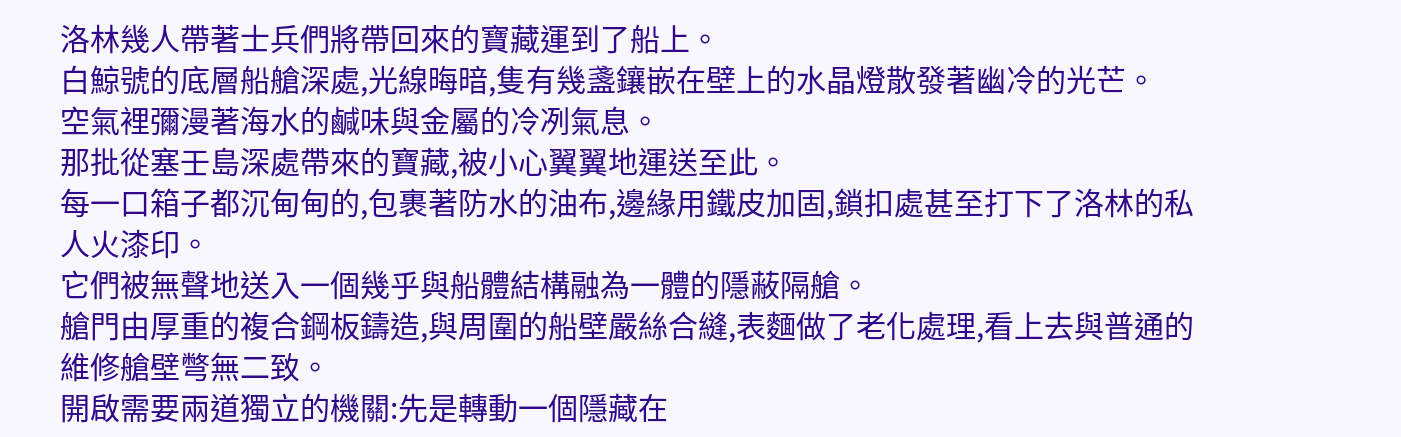洛林幾人帶著士兵們將帶回來的寶藏運到了船上。
白鯨號的底層船艙深處,光線晦暗,隻有幾盞鑲嵌在壁上的水晶燈散發著幽冷的光芒。
空氣裡彌漫著海水的鹹味與金屬的冷冽氣息。
那批從塞壬島深處帶來的寶藏,被小心翼翼地運送至此。
每一口箱子都沉甸甸的,包裹著防水的油布,邊緣用鐵皮加固,鎖扣處甚至打下了洛林的私人火漆印。
它們被無聲地送入一個幾乎與船體結構融為一體的隱蔽隔艙。
艙門由厚重的複合鋼板鑄造,與周圍的船壁嚴絲合縫,表麵做了老化處理,看上去與普通的維修艙壁彆無二致。
開啟需要兩道獨立的機關:先是轉動一個隱藏在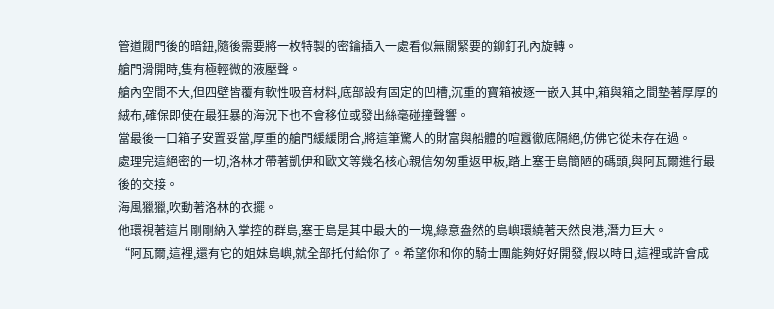管道閥門後的暗鈕,隨後需要將一枚特製的密鑰插入一處看似無關緊要的鉚釘孔內旋轉。
艙門滑開時,隻有極輕微的液壓聲。
艙內空間不大,但四壁皆覆有軟性吸音材料,底部設有固定的凹槽,沉重的寶箱被逐一嵌入其中,箱與箱之間墊著厚厚的絨布,確保即使在最狂暴的海況下也不會移位或發出絲毫碰撞聲響。
當最後一口箱子安置妥當,厚重的艙門緩緩閉合,將這筆驚人的財富與船體的喧囂徹底隔絕,仿佛它從未存在過。
處理完這絕密的一切,洛林才帶著凱伊和歐文等幾名核心親信匆匆重返甲板,踏上塞壬島簡陋的碼頭,與阿瓦爾進行最後的交接。
海風獵獵,吹動著洛林的衣擺。
他環視著這片剛剛納入掌控的群島,塞壬島是其中最大的一塊,綠意盎然的島嶼環繞著天然良港,潛力巨大。
“阿瓦爾,這裡,還有它的姐妹島嶼,就全部托付給你了。希望你和你的騎士團能夠好好開發,假以時日,這裡或許會成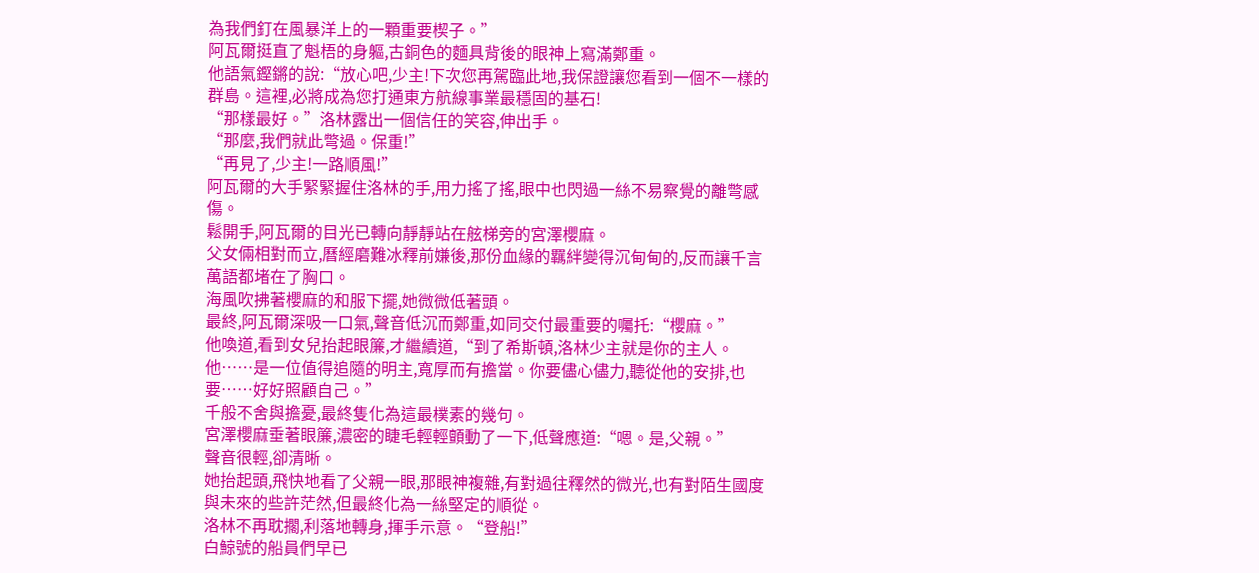為我們釘在風暴洋上的一顆重要楔子。”
阿瓦爾挺直了魁梧的身軀,古銅色的麵具背後的眼神上寫滿鄭重。
他語氣鏗鏘的說:“放心吧,少主!下次您再駕臨此地,我保證讓您看到一個不一樣的群島。這裡,必將成為您打通東方航線事業最穩固的基石!
“那樣最好。”洛林露出一個信任的笑容,伸出手。
“那麼,我們就此彆過。保重!”
“再見了,少主!一路順風!”
阿瓦爾的大手緊緊握住洛林的手,用力搖了搖,眼中也閃過一絲不易察覺的離彆感傷。
鬆開手,阿瓦爾的目光已轉向靜靜站在舷梯旁的宮澤櫻麻。
父女倆相對而立,曆經磨難冰釋前嫌後,那份血緣的羈絆變得沉甸甸的,反而讓千言萬語都堵在了胸口。
海風吹拂著櫻麻的和服下擺,她微微低著頭。
最終,阿瓦爾深吸一口氣,聲音低沉而鄭重,如同交付最重要的囑托:“櫻麻。”
他喚道,看到女兒抬起眼簾,才繼續道,“到了希斯頓,洛林少主就是你的主人。他……是一位值得追隨的明主,寬厚而有擔當。你要儘心儘力,聽從他的安排,也要……好好照顧自己。”
千般不舍與擔憂,最終隻化為這最樸素的幾句。
宮澤櫻麻垂著眼簾,濃密的睫毛輕輕顫動了一下,低聲應道:“嗯。是,父親。”
聲音很輕,卻清晰。
她抬起頭,飛快地看了父親一眼,那眼神複雜,有對過往釋然的微光,也有對陌生國度與未來的些許茫然,但最終化為一絲堅定的順從。
洛林不再耽擱,利落地轉身,揮手示意。“登船!”
白鯨號的船員們早已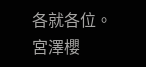各就各位。
宮澤櫻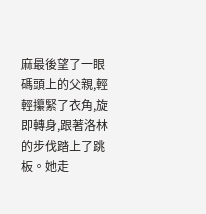麻最後望了一眼碼頭上的父親,輕輕攥緊了衣角,旋即轉身,跟著洛林的步伐踏上了跳板。她走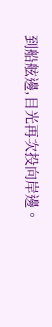到船舷邊,目光再次投向岸邊。